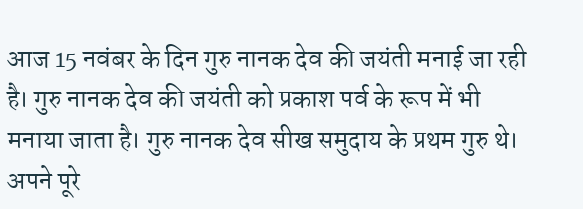आज 15 नवंबर के दिन गुरु नानक देव की जयंती मनाई जा रही है। गुरु नानक देव की जयंती को प्रकाश पर्व के रूप में भी मनाया जाता है। गुरु नानक देव सीख समुदाय के प्रथम गुरु थे। अपने पूरे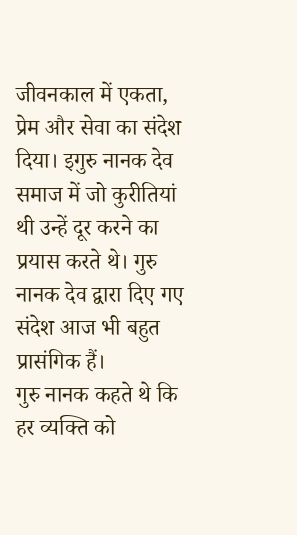जीवनकाल में एकता, प्रेम और सेवा का संदेश दिया। इगुरु नानक देव समाज में जो कुरीतियां थी उन्हें दूर करने का प्रयास करते थे। गुरु नानक देव द्वारा दिए गए संदेश आज भी बहुत प्रासंगिक हैं।
गुरु नानक कहते थे कि हर व्यक्ति को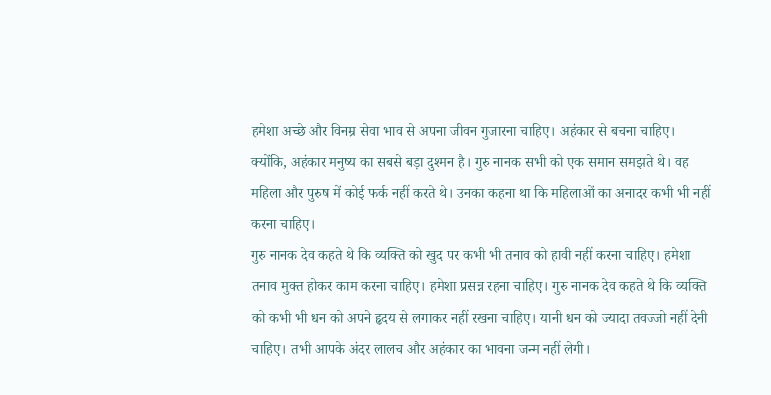हमेशा अच्छे और विनम्र सेवा भाव से अपना जीवन गुजारना चाहिए। अहंकार से बचना चाहिए। क्योंकि, अहंकार मनुष्य का सबसे बड़ा दुश्मन है। गुरु नानक सभी को एक समान समझते थे। वह महिला और पुरुष में कोई फर्क नहीं करते थे। उनका कहना था कि महिलाओं का अनादर कभी भी नहीं करना चाहिए।
गुरु नानक देव कहते थे कि व्यक्ति को खुद पर कभी भी तनाव को हावी नहीं करना चाहिए। हमेशा तनाव मुक्त होकर काम करना चाहिए। हमेशा प्रसन्न रहना चाहिए। गुरु नानक देव कहते थे कि व्यक्ति को कभी भी धन को अपने हृदय से लगाकर नहीं रखना चाहिए। यानी धन को ज्यादा तवज्जो नहीं देनी चाहिए। तभी आपके अंदर लालच और अहंकार का भावना जन्म नहीं लेगी।